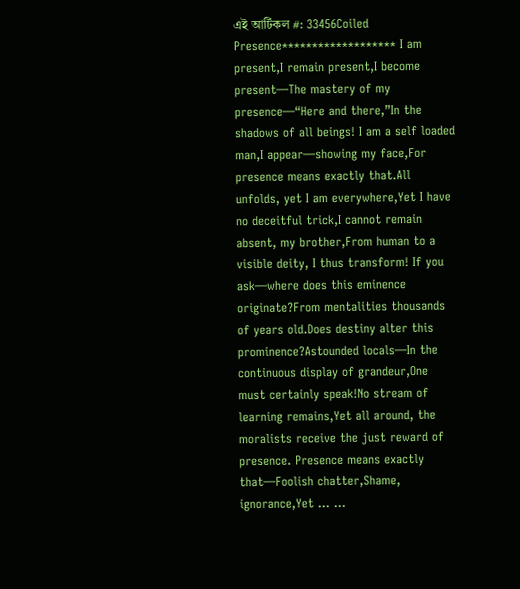এই আর্টিকল #: 33456Coiled Presence******************* I am present,I remain present,I become present—The mastery of my presence—“Here and there,”In the shadows of all beings! I am a self loaded man,I appear—showing my face,For presence means exactly that.All unfolds, yet I am everywhere,Yet I have no deceitful trick,I cannot remain absent, my brother,From human to a visible deity, I thus transform! If you ask—where does this eminence originate?From mentalities thousands of years old.Does destiny alter this prominence?Astounded locals—In the continuous display of grandeur,One must certainly speak!No stream of learning remains,Yet all around, the moralists receive the just reward of presence. Presence means exactly that—Foolish chatter,Shame, ignorance,Yet ... ...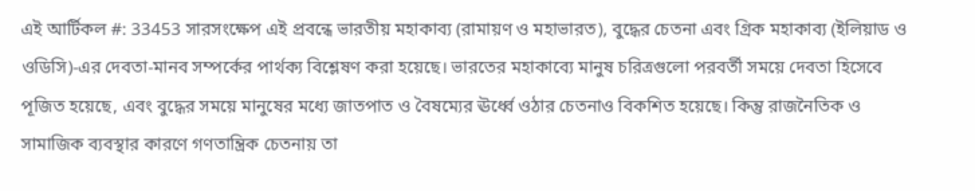এই আর্টিকল #: 33453 সারসংক্ষেপ এই প্রবন্ধে ভারতীয় মহাকাব্য (রামায়ণ ও মহাভারত), বুদ্ধের চেতনা এবং গ্রিক মহাকাব্য (ইলিয়াড ও ওডিসি)-এর দেবতা-মানব সম্পর্কের পার্থক্য বিশ্লেষণ করা হয়েছে। ভারতের মহাকাব্যে মানুষ চরিত্রগুলো পরবর্তী সময়ে দেবতা হিসেবে পূজিত হয়েছে, এবং বুদ্ধের সময়ে মানুষের মধ্যে জাতপাত ও বৈষম্যের ঊর্ধ্বে ওঠার চেতনাও বিকশিত হয়েছে। কিন্তু রাজনৈতিক ও সামাজিক ব্যবস্থার কারণে গণতান্ত্রিক চেতনায় তা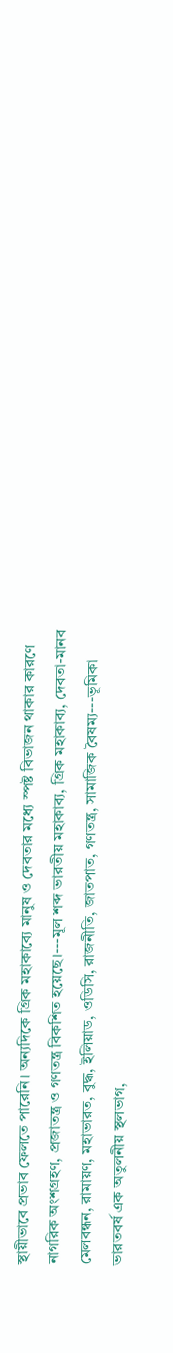স্থায়ীভাবে প্রভাব ফেলতে পারেনি। অন্যদিকে গ্রিক মহাকাব্যে মানুষ ও দেবতার মধ্যে স্পষ্ট বিভাজন থাকার কারণে নাগরিক অংশগ্রহণ, প্রজাতন্ত্র ও গণতন্ত্র বিকশিত হয়েছে।---মূল শব্দ ভারতীয় মহাকাব্য, গ্রিক মহাকাব্য, দেবতা-মানব মেলবন্ধন, রামায়ণ, মহাভারত, বুদ্ধ, ইলিয়াড, ওডিসি, রাজনীতি, জাতপাত, গণতন্ত্র, সামাজিক বৈষম্য---ভূমিকা ভারতবর্ষ এক অতুলনীয় স্থলভাগ,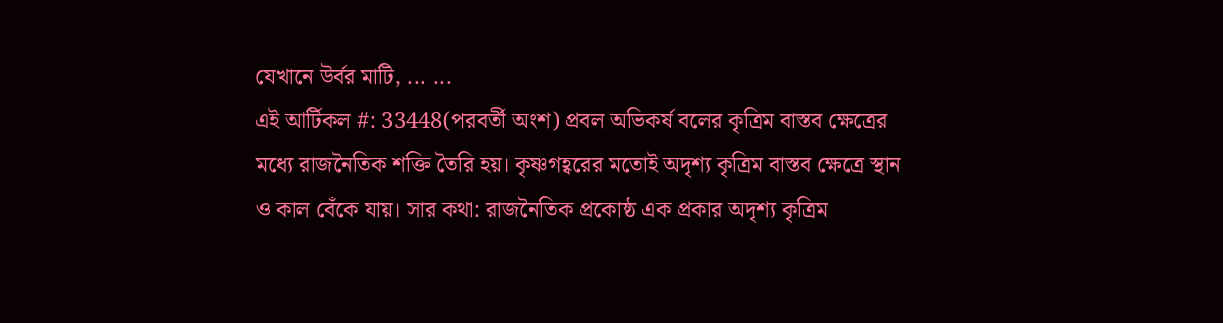যেখানে উর্বর মাটি, ... ...
এই আর্টিকল #: 33448(পরবর্তী অংশ) প্রবল অভিকর্ষ বলের কৃত্রিম বাস্তব ক্ষেত্রের মধ্যে রাজনৈতিক শক্তি তৈরি হয়। কৃষ্ণগহ্বরের মতোই অদৃশ্য কৃত্রিম বাস্তব ক্ষেত্রে স্থান ও কাল বেঁকে যায়। সার কথা: রাজনৈতিক প্রকোষ্ঠ এক প্রকার অদৃশ্য কৃত্রিম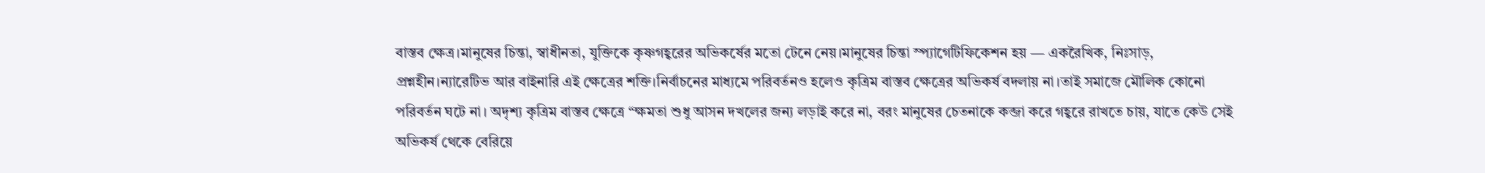বাস্তব ক্ষেত্র।মানুষের চিন্তা, স্বাধীনতা, যুক্তিকে কৃষ্ণগহ্বরের অভিকর্ষের মতো টেনে নেয়।মানুষের চিন্তা স্প্যাগেটিফিকেশন হয় — একরৈখিক, নিঃসাড়, প্রশ্নহীন।ন্যারেটিভ আর বাইনারি এই ক্ষেত্রের শক্তি।নির্বাচনের মাধ্যমে পরিবর্তনও হলেও কৃত্রিম বাস্তব ক্ষেত্রের অভিকর্ষ বদলায় না।তাই সমাজে মৌলিক কোনো পরিবর্তন ঘটে না। অদৃশ্য কৃত্রিম বাস্তব ক্ষেত্রে “ক্ষমতা শুধু আসন দখলের জন্য লড়াই করে না, বরং মানুষের চেতনাকে কব্জা করে গহ্বরে রাখতে চায়, যাতে কেউ সেই অভিকর্ষ থেকে বেরিয়ে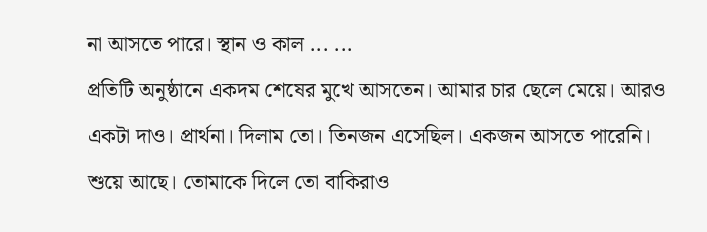না আসতে পারে। স্থান ও কাল ... ...
প্রতিটি অনুষ্ঠানে একদম শেষের মুখে আসতেন। আমার চার ছেলে মেয়ে। আরও একটা দাও। প্রার্থনা। দিলাম তো। তিনজন এসেছিল। একজন আসতে পারেনি। শুয়ে আছে। তোমাকে দিলে তো বাকিরাও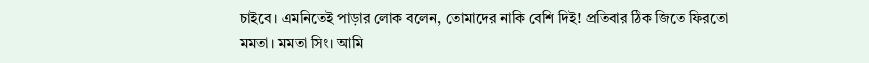চাইবে। এমনিতেই পাড়ার লোক বলেন, তোমাদের নাকি বেশি দিই! প্রতিবার ঠিক জিতে ফিরতো মমতা। মমতা সিং। আমি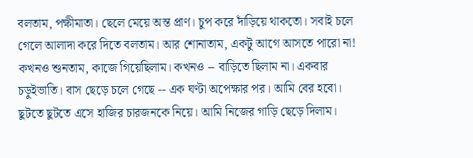বলতাম, পক্ষীমাতা। ছেলে মেয়ে অন্ত প্রাণ। চুপ করে দাঁড়িয়ে থাকতো। সবাই চলে গেলে আলাদা করে দিতে বলতাম। আর শোনাতাম, একটু আগে আসতে পারো না! কখনও শুনতাম, কাজে গিয়েছিলাম। কখনও -- বাড়িতে ছিলাম না। একবার চড়ুইভাতি। বাস ছেড়ে চলে গেছে -- এক ঘণ্টা অপেক্ষার পর। আমি বের হবো। ছুটতে ছুটতে এসে হাজির চারজনকে নিয়ে। আমি নিজের গাড়ি ছেড়ে দিলাম।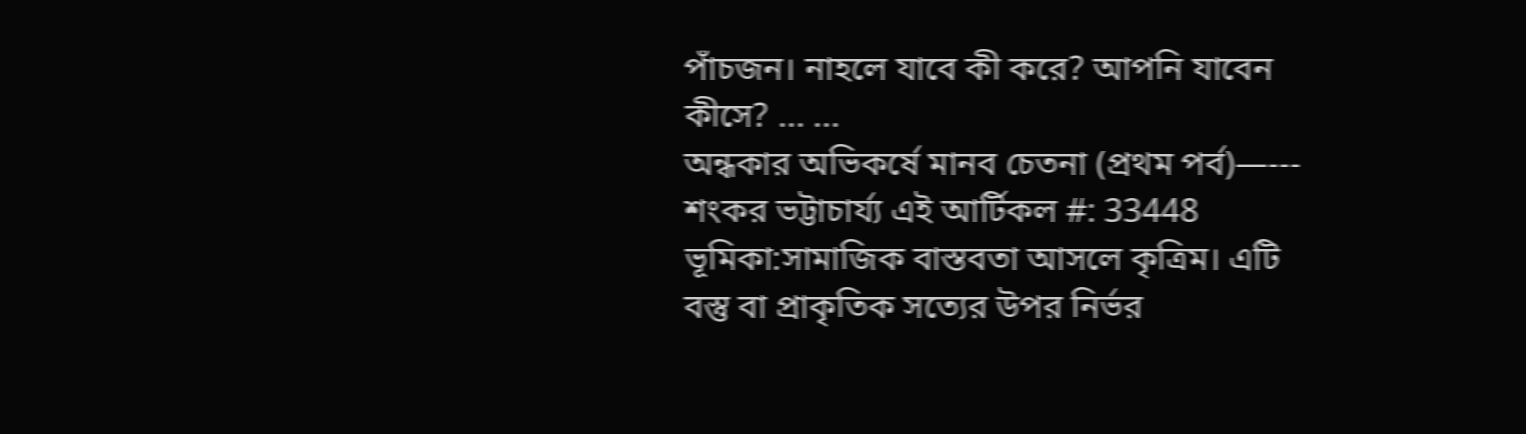পাঁচজন। নাহলে যাবে কী করে? আপনি যাবেন কীসে? ... ...
অন্ধকার অভিকর্ষে মানব চেতনা (প্রথম পর্ব)—--- শংকর ভট্টাচার্য্য এই আর্টিকল #: 33448 ভূমিকা:সামাজিক বাস্তবতা আসলে কৃত্রিম। এটি বস্তু বা প্রাকৃতিক সত্যের উপর নির্ভর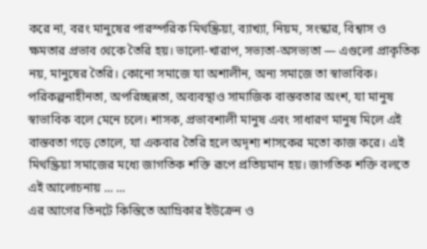করে না, বরং মানুষের পারস্পরিক মিথস্ক্রিয়া, ব্যাখ্যা, নিয়ম, সংস্কার, বিশ্বাস ও ক্ষমতার প্রভাব থেকে তৈরি হয়। ভালো-খারাপ, সভ্যতা-অসভ্যতা — এগুলো প্রাকৃতিক নয়, মানুষের তৈরি। কোনো সমাজে যা অশালীন, অন্য সমাজে তা স্বাভাবিক। পরিকল্পনাহীনতা, অপরিচ্ছন্নতা, অব্যবস্থাও সামাজিক বাস্তবতার অংশ, যা মানুষ স্বাভাবিক বলে মেনে চলে। শাসক, প্রভাবশালী মানুষ এবং সাধারণ মানুষ মিলে এই বাস্তবতা গড়ে তোলে, যা একবার তৈরি হলে অদৃশ্য শাসকের মতো কাজ করে। এই মিথস্ক্রিয়া সমাজের মধ্যে জাগতিক শক্তি রূপে প্রতিয়মান হয়। জাগতিক শক্তি বলতে এই আলোচনায় ... ...
এর আগের তিনটে কিস্তিতে আম্রিকার ইউক্রেন ও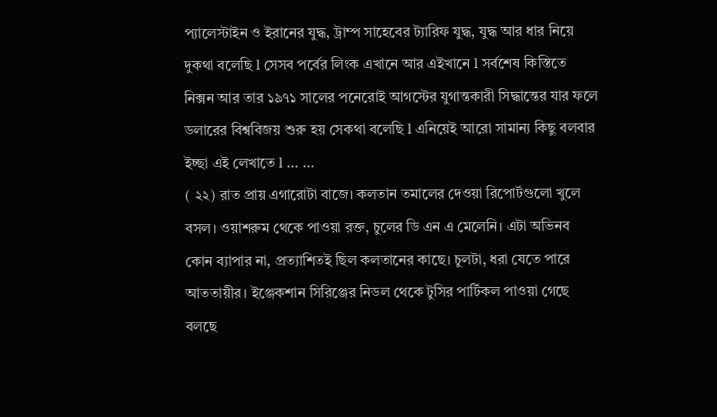প্যালেস্টাইন ও ইরানের যুদ্ধ, ট্রাম্প সাহেবের ট্যারিফ যুদ্ধ, যুদ্ধ আর ধার নিয়ে দুকথা বলেছি l সেসব পর্বের লিংক এখানে আর এইখানে l সর্বশেষ কিস্তিতে নিক্সন আর তার ১৯৭১ সালের পনেরোই আগস্টের যুগান্তকারী সিদ্ধান্তের যার ফলে ডলারের বিশ্ববিজয় শুরু হয় সেকথা বলেছি l এনিয়েই আরো সামান্য কিছু বলবার ইচ্ছা এই লেখাতে l ... ...
( ২২) রাত প্রায় এগারোটা বাজে। কলতান তমালের দেওয়া রিপোর্টগুলো খুলে বসল। ওয়াশরুম থেকে পাওয়া রক্ত, চুলের ডি এন এ মেলেনি। এটা অভিনব কোন ব্যাপার না, প্রত্যাশিতই ছিল কলতানের কাছে। চুলটা, ধরা যেতে পারে আততায়ীর। ইঞ্জেকশান সিরিঞ্জের নিডল থেকে টুসির পার্টিকল পাওয়া গেছে বলছে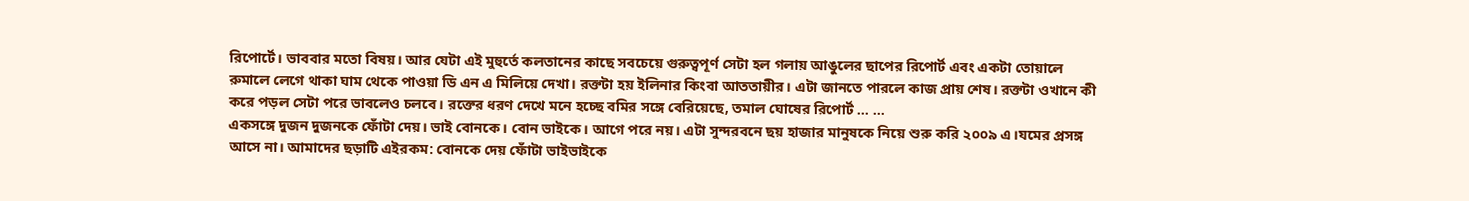রিপোর্টে। ভাববার মতো বিষয়। আর যেটা এই মুহুর্তে কলতানের কাছে সবচেয়ে গুরুত্বপূর্ণ সেটা হল গলায় আঙুলের ছাপের রিপোর্ট এবং একটা তোয়ালে রুমালে লেগে থাকা ঘাম থেকে পাওয়া ডি এন এ মিলিয়ে দেখা। রক্তটা হয় ইলিনার কিংবা আততায়ীর। এটা জানতে পারলে কাজ প্রায় শেষ। রক্তটা ওখানে কী করে পড়ল সেটা পরে ভাবলেও চলবে। রক্তের ধরণ দেখে মনে হচ্ছে বমির সঙ্গে বেরিয়েছে, তমাল ঘোষের রিপোর্ট ... ...
একসঙ্গে দুজন দুজনকে ফোঁটা দেয়। ভাই বোনকে। বোন ভাইকে। আগে পরে নয়। এটা সুন্দরবনে ছয় হাজার মানুষকে নিয়ে শুরু করি ২০০৯ এ।যমের প্রসঙ্গ আসে না। আমাদের ছড়াটি এইরকম: বোনকে দেয় ফোঁটা ভাইভাইকে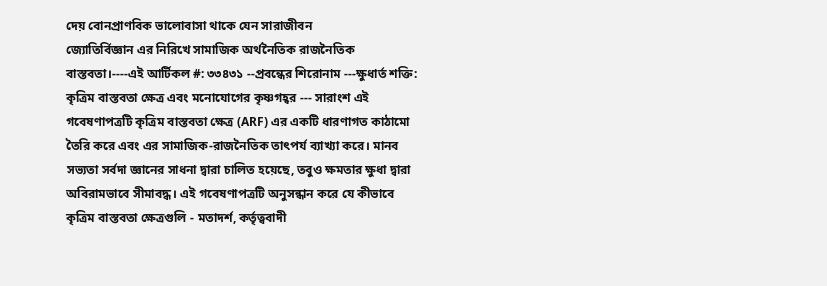দেয় বোনপ্রাণবিক ভালোবাসা থাকে যেন সারাজীবন
জ্যোতির্বিজ্ঞান এর নিরিখে সামাজিক অর্থনৈতিক রাজনৈতিক বাস্তবতা।----এই আর্টিকল #: ৩৩৪৩১ --প্রবন্ধের শিরোনাম ---ক্ষুধার্ত শক্তি: কৃত্রিম বাস্তবতা ক্ষেত্র এবং মনোযোগের কৃষ্ণগহ্বর --- সারাংশ এই গবেষণাপত্রটি কৃত্রিম বাস্তবতা ক্ষেত্র (ARF) এর একটি ধারণাগত কাঠামো তৈরি করে এবং এর সামাজিক-রাজনৈতিক তাৎপর্য ব্যাখ্যা করে। মানব সভ্যতা সর্বদা জ্ঞানের সাধনা দ্বারা চালিত হয়েছে, তবুও ক্ষমতার ক্ষুধা দ্বারা অবিরামভাবে সীমাবদ্ধ। এই গবেষণাপত্রটি অনুসন্ধান করে যে কীভাবে কৃত্রিম বাস্তবতা ক্ষেত্রগুলি - মতাদর্শ, কর্তৃত্ববাদী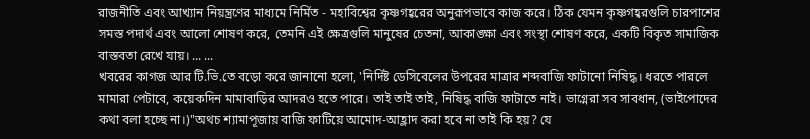রাজনীতি এবং আখ্যান নিয়ন্ত্রণের মাধ্যমে নির্মিত - মহাবিশ্বের কৃষ্ণগহ্বরের অনুরূপভাবে কাজ করে। ঠিক যেমন কৃষ্ণগহ্বরগুলি চারপাশের সমস্ত পদার্থ এবং আলো শোষণ করে, তেমনি এই ক্ষেত্রগুলি মানুষের চেতনা, আকাঙ্ক্ষা এবং সংস্থা শোষণ করে, একটি বিকৃত সামাজিক বাস্তবতা রেখে যায়। ... ...
খবরের কাগজ আর টি.ভি.তে বড়ো করে জানানো হলো, 'নির্দিষ্ট ডেসিবেলের উপরের মাত্রার শব্দবাজি ফাটানো নিষিদ্ধ। ধরতে পারলে মামারা পেটাবে, কয়েকদিন মামাবাড়ির আদরও হতে পারে। তাই তাই তাই, নিষিদ্ধ বাজি ফাটাতে নাই। ভাগ্নেরা সব সাবধান, (ভাইপোদের কথা বলা হচ্ছে না।)"অথচ শ্যামাপূজায় বাজি ফাটিয়ে আমোদ-আহ্লাদ করা হবে না তাই কি হয়? যে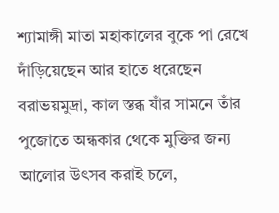শ্যামাঙ্গী মাতা মহাকালের বুকে পা রেখে দাঁড়িয়েছেন আর হাতে ধরেছেন বরাভয়মুদ্রা, কাল স্তব্ধ যাঁর সামনে তাঁর পুজোতে অন্ধকার থেকে মুক্তির জন্য আলোর উৎসব করাই চলে,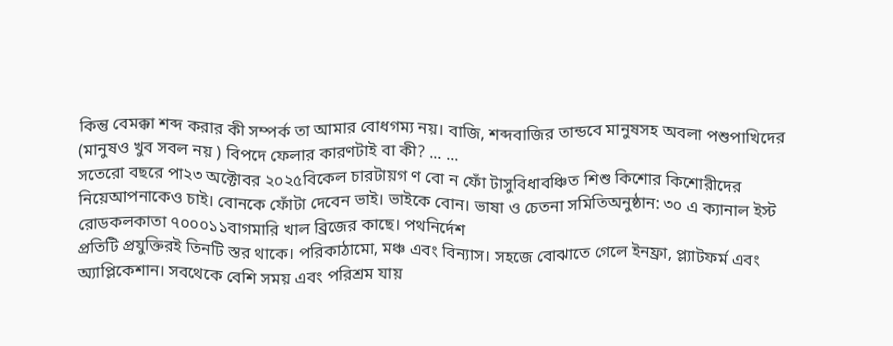কিন্তু বেমক্কা শব্দ করার কী সম্পর্ক তা আমার বোধগম্য নয়। বাজি, শব্দবাজির তান্ডবে মানুষসহ অবলা পশুপাখিদের (মানুষও খুব সবল নয় ) বিপদে ফেলার কারণটাই বা কী? ... ...
সতেরো বছরে পা২৩ অক্টোবর ২০২৫বিকেল চারটায়গ ণ বো ন ফোঁ টাসুবিধাবঞ্চিত শিশু কিশোর কিশোরীদের নিয়েআপনাকেও চাই। বোনকে ফোঁটা দেবেন ভাই। ভাইকে বোন। ভাষা ও চেতনা সমিতিঅনুষ্ঠান: ৩০ এ ক্যানাল ইস্ট রোডকলকাতা ৭০০০১১বাগমারি খাল ব্রিজের কাছে। পথনির্দেশ
প্রতিটি প্রযুক্তিরই তিনটি স্তর থাকে। পরিকাঠামো, মঞ্চ এবং বিন্যাস। সহজে বোঝাতে গেলে ইনফ্রা, প্ল্যাটফর্ম এবং অ্যাপ্লিকেশান। সবথেকে বেশি সময় এবং পরিশ্রম যায়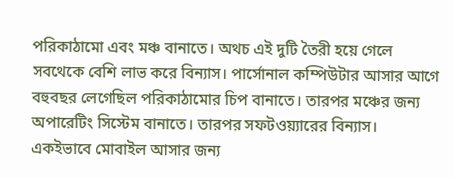পরিকাঠামো এবং মঞ্চ বানাতে। অথচ এই দুটি তৈরী হয়ে গেলে সবথেকে বেশি লাভ করে বিন্যাস। পার্সোনাল কম্পিউটার আসার আগে বহুবছর লেগেছিল পরিকাঠামোর চিপ বানাতে। তারপর মঞ্চের জন্য অপারেটিং সিস্টেম বানাতে। তারপর সফটওয়্যারের বিন্যাস। একইভাবে মোবাইল আসার জন্য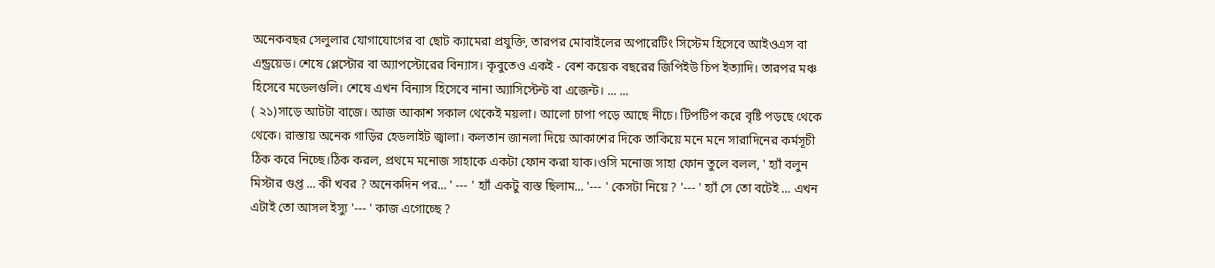অনেকবছর সেলুলার যোগাযোগের বা ছোট ক্যামেরা প্রযুক্তি, তারপর মোবাইলের অপারেটিং সিস্টেম হিসেবে আইওএস বা এন্ড্রয়েড। শেষে প্লেস্টোর বা অ্যাপস্টোরের বিন্যাস। কৃবুতেও একই - বেশ কয়েক বছরের জিপিইউ চিপ ইত্যাদি। তারপর মঞ্চ হিসেবে মডেলগুলি। শেষে এখন বিন্যাস হিসেবে নানা অ্যাসিস্টেন্ট বা এজেন্ট। ... ...
( ২১)সাড়ে আটটা বাজে। আজ আকাশ সকাল থেকেই ময়লা। আলো চাপা পড়ে আছে নীচে। টিপটিপ করে বৃষ্টি পড়ছে থেকে থেকে। রাস্তায় অনেক গাড়ির হেডলাইট জ্বালা। কলতান জানলা দিয়ে আকাশের দিকে তাকিয়ে মনে মনে সারাদিনের কর্মসূচী ঠিক করে নিচ্ছে।ঠিক করল, প্রথমে মনোজ সাহাকে একটা ফোন করা যাক।ওসি মনোজ সাহা ফোন তুলে বলল, ' হ্যাঁ বলুন মিস্টার গুপ্ত ... কী খবর ? অনেকদিন পর... ' --- ' হ্যাঁ একটু ব্যস্ত ছিলাম... '--- ' কেসটা নিয়ে ? '--- ' হ্যাঁ সে তো বটেই ... এখন এটাই তো আসল ইস্যু '--- ' কাজ এগোচ্ছে ?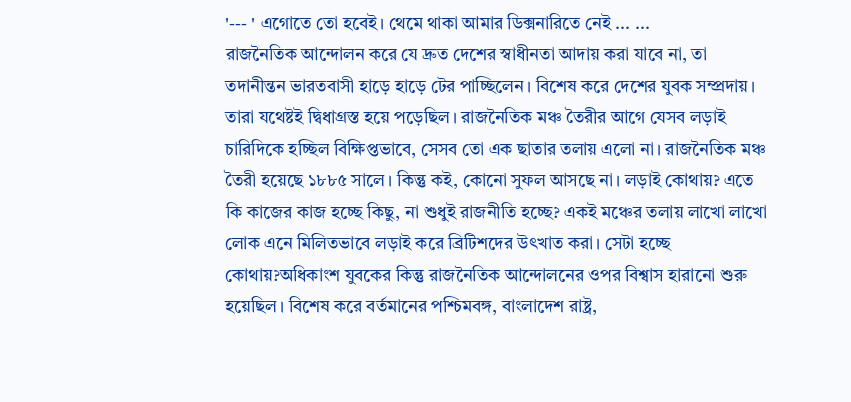'--- ' এগোতে তো হবেই। থেমে থাকা আমার ডিক্সনারিতে নেই ... ...
রাজনৈতিক আন্দোলন করে যে দ্রুত দেশের স্বাধীনতা আদায় করা যাবে না, তা তদানীন্তন ভারতবাসী হাড়ে হাড়ে টের পাচ্ছিলেন। বিশেষ করে দেশের যুবক সম্প্রদায়। তারা যথেষ্টই দ্বিধাগ্রস্ত হয়ে পড়েছিল। রাজনৈতিক মঞ্চ তৈরীর আগে যেসব লড়াই চারিদিকে হচ্ছিল বিক্ষিপ্তভাবে, সেসব তো এক ছাতার তলায় এলো না। রাজনৈতিক মঞ্চ তৈরী হয়েছে ১৮৮৫ সালে। কিন্তু কই, কোনো সুফল আসছে না। লড়াই কোথায়? এতে কি কাজের কাজ হচ্ছে কিছু, না শুধুই রাজনীতি হচ্ছে? একই মঞ্চের তলায় লাখো লাখো লোক এনে মিলিতভাবে লড়াই করে ব্রিটিশদের উৎখাত করা। সেটা হচ্ছে কোথায়?অধিকাংশ যুবকের কিন্তু রাজনৈতিক আন্দোলনের ওপর বিশ্বাস হারানো শুরু হয়েছিল। বিশেষ করে বর্তমানের পশ্চিমবঙ্গ, বাংলাদেশ রাষ্ট্র,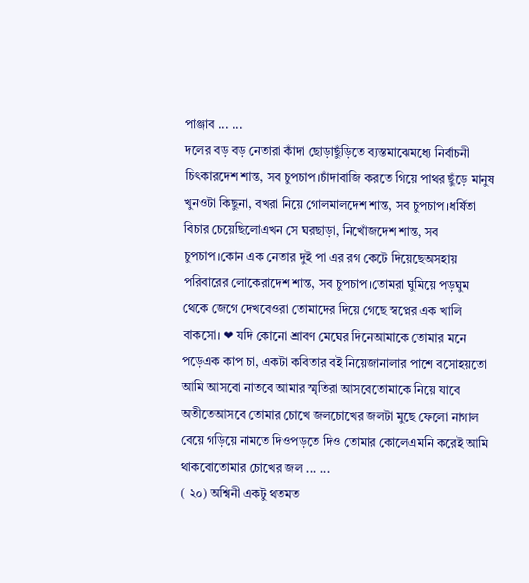পাঞ্জাব ... ...
দলের বড় বড় নেতারা কাঁদা ছোড়াছুঁড়িতে ব্যস্তমাঝেমধ্যে নির্বাচনী চিৎকারদেশ শান্ত, সব চুপচাপ।চাঁদাবাজি করতে গিয়ে পাথর ছুঁড়ে মানুষ খুনওটা কিছুনা, বখরা নিয়ে গোলমালদেশ শান্ত, সব চুপচাপ।ধর্ষিতা বিচার চেয়েছিলোএখন সে ঘরছাড়া, নিখোঁজদেশ শান্ত, সব চুপচাপ।কোন এক নেতার দুই পা এর রগ কেটে দিয়েছেঅসহায় পরিবারের লোকেরাদেশ শান্ত, সব চুপচাপ।তোমরা ঘুমিয়ে পড়ঘুম থেকে জেগে দেখবেওরা তোমাদের দিয়ে গেছে স্বপ্নের এক খালি বাকসো। ❤ যদি কোনো শ্রাবণ মেঘের দিনেআমাকে তোমার মনে পড়েএক কাপ চা, একটা কবিতার বই নিয়েজানালার পাশে বসোহয়তো আমি আসবো নাতবে আমার স্মৃতিরা আসবেতোমাকে নিয়ে যাবে অতীতেআসবে তোমার চোখে জলচোখের জলটা মুছে ফেলো নাগাল বেয়ে গড়িয়ে নামতে দিওপড়তে দিও তোমার কোলেএমনি করেই আমি থাকবোতোমার চোখের জল ... ...
( ২০) অশ্বিনী একটু থতমত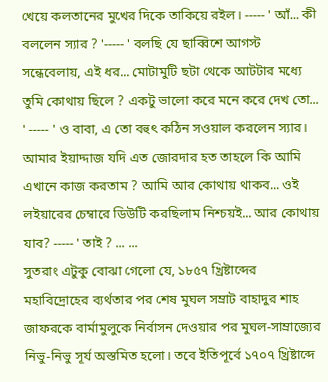খেয়ে কলতানের মুখের দিকে তাকিয়ে রইল। ----- ' আঁ... কী বললেন স্যার ? '----- ' বলছি যে ছাব্বিশে আগস্ট সন্ধেবেলায়, এই ধর... মোটামুটি ছটা থেকে আটটার মধ্যে তুমি কোথায় ছিলে ? একটু ভালো করে মনে করে দেখ তো... ' ----- ' ও বাবা, এ তো বহুৎ কঠিন সওয়াল করলেন স্যার। আমার ইয়াদ্দাজ যদি এত জোরদার হত তাহলে কি আমি এখানে কাজ করতাম ? আমি আর কোথায় থাকব... ওই লইয়ারের চেম্বারে ডিউটি করছিলাম নিশ্চয়ই... আর কোথায় যাব? ----- ' তাই ? ... ...
সুতরাং এটুকু বোঝা গেলো যে, ১৮৫৭ খ্রিষ্টাব্দের মহাবিদ্রোহের ব্যর্থতার পর শেষ মুঘল সম্রাট বাহাদুর শাহ জাফরকে বার্মামুলুকে নির্বাসন দেওয়ার পর মুঘল-সাম্রাজ্যের নিভু-নিভু সূর্য অস্তমিত হলো। তবে ইতিপূর্বে ১৭০৭ খ্রিষ্টাব্দে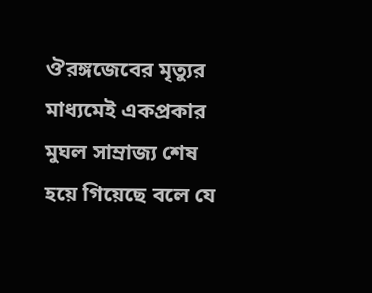ঔরঙ্গজেবের মৃত্যুর মাধ্যমেই একপ্রকার মুঘল সাম্রাজ্য শেষ হয়ে গিয়েছে বলে যে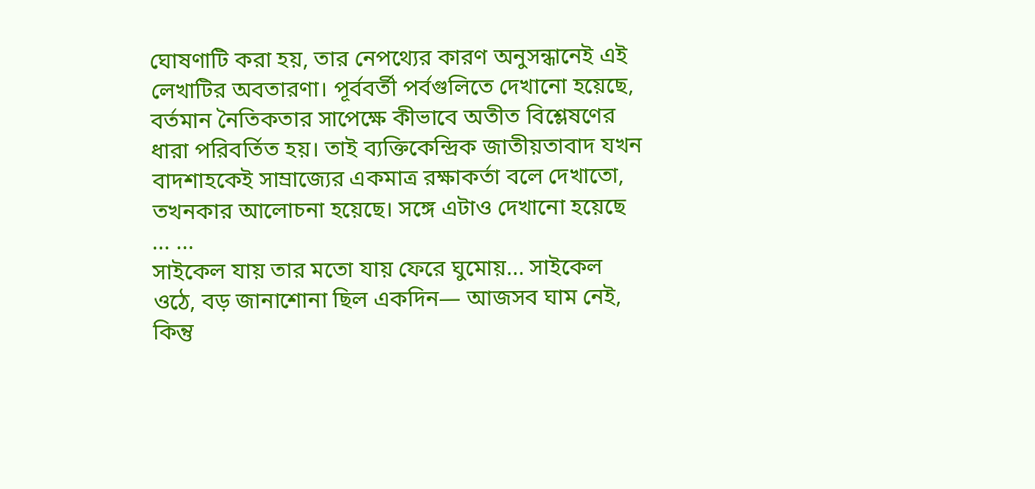ঘোষণাটি করা হয়, তার নেপথ্যের কারণ অনুসন্ধানেই এই লেখাটির অবতারণা। পূর্ববর্তী পর্বগুলিতে দেখানো হয়েছে, বর্তমান নৈতিকতার সাপেক্ষে কীভাবে অতীত বিশ্লেষণের ধারা পরিবর্তিত হয়। তাই ব্যক্তিকেন্দ্রিক জাতীয়তাবাদ যখন বাদশাহকেই সাম্রাজ্যের একমাত্র রক্ষাকর্তা বলে দেখাতো, তখনকার আলোচনা হয়েছে। সঙ্গে এটাও দেখানো হয়েছে ... ...
সাইকেল যায় তার মতো যায় ফেরে ঘুমোয়... সাইকেল ওঠে, বড় জানাশোনা ছিল একদিন— আজসব ঘাম নেই, কিন্তু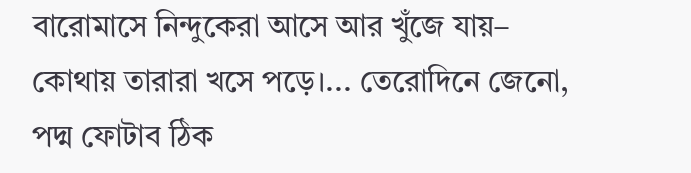বারোমাসে নিন্দুকেরা আসে আর খুঁজে যায়– কোথায় তারারা খসে পড়ে।... তেরোদিনে জেনো, পদ্ম ফোটাব ঠিক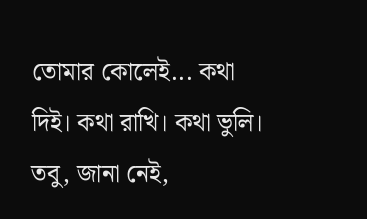তোমার কোলেই... কথা দিই। কথা রাখি। কথা ভুলি। তবু, জানা নেই,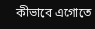কীভাবে এগোতে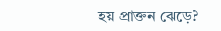হয় প্রাক্তন ঝেড়ে?